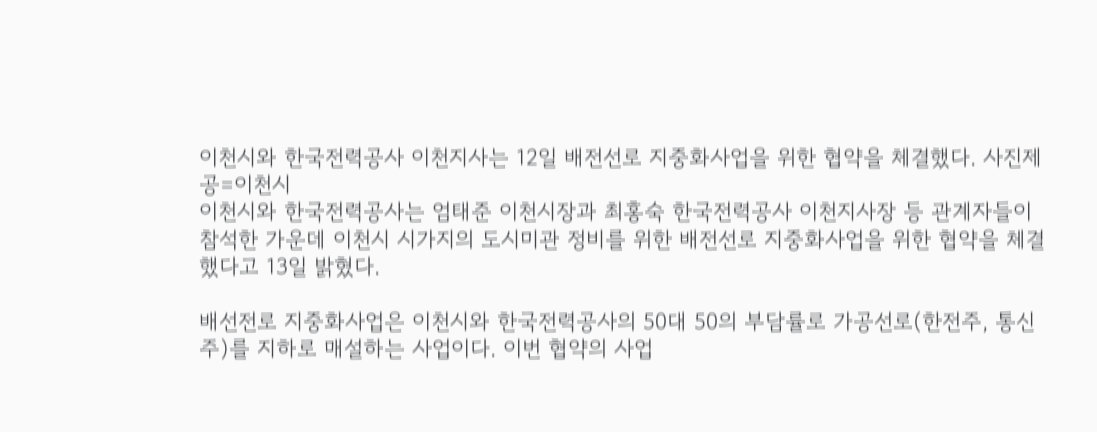이천시와 한국전력공사 이천지사는 12일 배전선로 지중화사업을 위한 협약을 체결했다. 사진제공=이천시
이천시와 한국전력공사는 엄태준 이천시장과 최홍숙 한국전력공사 이천지사장 등 관계자들이 참석한 가운데 이천시 시가지의 도시미관 정비를 위한 배전선로 지중화사업을 위한 협약을 체결했다고 13일 밝혔다.

배선전로 지중화사업은 이천시와 한국전력공사의 50대 50의 부담률로 가공선로(한전주, 통신주)를 지하로 매설하는 사업이다. 이번 협약의 사업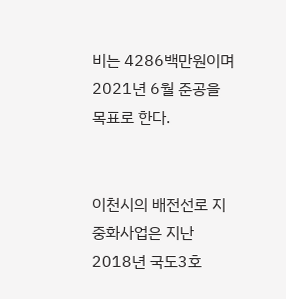비는 4286백만원이며 2021년 6월 준공을 목표로 한다.


이천시의 배전선로 지중화사업은 지난 2018년 국도3호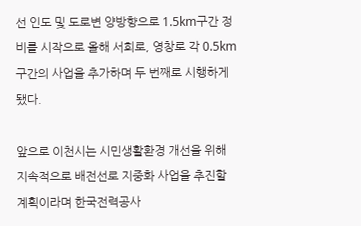선 인도 및 도로변 양방향으로 1.5km구간 정비를 시작으로 올해 서희로, 영창로 각 0.5km구간의 사업을 추가하며 두 번째로 시행하게 됐다.

앞으로 이천시는 시민생활환경 개선을 위해 지속적으로 배전선로 지중화 사업을 추진할 계획이라며 한국전력공사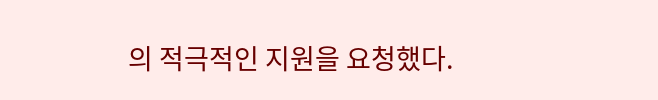의 적극적인 지원을 요청했다.